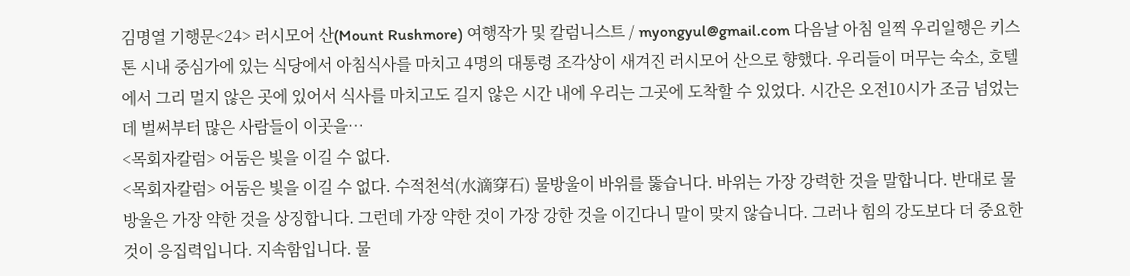김명열 기행문<24> 러시모어 산(Mount Rushmore) 여행작가 및 칼럼니스트 / myongyul@gmail.com 다음날 아침 일찍 우리일행은 키스톤 시내 중심가에 있는 식당에서 아침식사를 마치고 4명의 대통령 조각상이 새겨진 러시모어 산으로 향했다. 우리들이 머무는 숙소, 호텔에서 그리 멀지 않은 곳에 있어서 식사를 마치고도 길지 않은 시간 내에 우리는 그곳에 도착할 수 있었다. 시간은 오전10시가 조금 넘었는데 벌써부터 많은 사람들이 이곳을…
<목회자칼럼> 어둠은 빛을 이길 수 없다.
<목회자칼럼> 어둠은 빛을 이길 수 없다. 수적천석(水滴穿石) 물방울이 바위를 뚫습니다. 바위는 가장 강력한 것을 말합니다. 반대로 물방울은 가장 약한 것을 상징합니다. 그런데 가장 약한 것이 가장 강한 것을 이긴다니 말이 맞지 않습니다. 그러나 힘의 강도보다 더 중요한 것이 응집력입니다. 지속함입니다. 물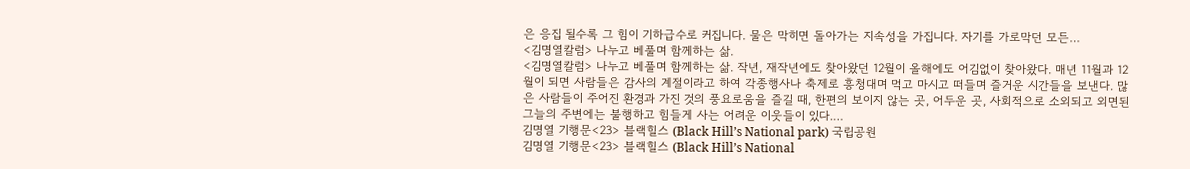은 응집 될수록 그 힘이 기하급수로 커집니다. 물은 막히면 돌아가는 지속성을 가집니다. 자기를 가로막던 모든…
<김명열칼럼> 나누고 베풀며 함께하는 삶.
<김명열칼럼> 나누고 베풀며 함께하는 삶. 작년, 재작년에도 찾아왔던 12월이 올해에도 어김없이 찾아왔다. 매년 11월과 12월이 되면 사람들은 감사의 계절이라고 하여 각종행사나 축제로 흥청대며 먹고 마시고 떠들며 즐거운 시간들을 보낸다. 많은 사람들이 주어진 환경과 가진 것의 풍요로움을 즐길 때, 한편의 보이지 않는 곳, 어두운 곳, 사회적으로 소외되고 외면된 그늘의 주변에는 불행하고 힘들게 사는 어려운 이웃들이 있다.…
김명열 기행문<23> 블랙힐스 (Black Hill’s National park) 국립공원
김명열 기행문<23> 블랙힐스 (Black Hill’s National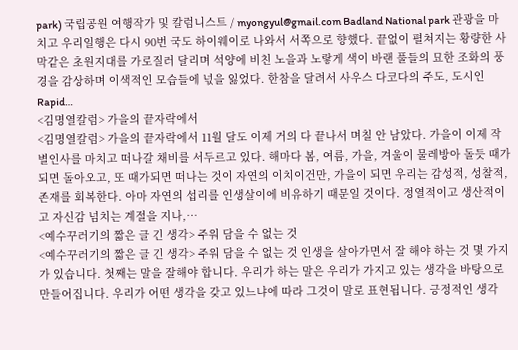park) 국립공원 여행작가 및 칼럼니스트 / myongyul@gmail.com Badland National park 관광을 마치고 우리일행은 다시 90번 국도 하이웨이로 나와서 서쪽으로 향했다. 끝없이 펼쳐지는 황량한 사막같은 초원지대를 가로질러 달리며 석양에 비친 노을과 노랗게 색이 바랜 풀들의 묘한 조화의 풍경을 감상하며 이색적인 모습들에 넋을 잃었다. 한참을 달려서 사우스 다코다의 주도, 도시인 Rapid…
<김명열칼럼> 가을의 끝자락에서
<김명열칼럼> 가을의 끝자락에서 11월 달도 이제 거의 다 끝나서 며칠 안 남았다. 가을이 이제 작별인사를 마치고 떠나갈 채비를 서두르고 있다. 해마다 봄, 여름, 가을, 겨울이 물레방아 돌듯 때가되면 돌아오고, 또 때가되면 떠나는 것이 자연의 이치이건만, 가을이 되면 우리는 감성적, 성찰적, 존재를 회복한다. 아마 자연의 섭리를 인생살이에 비유하기 때문일 것이다. 정열적이고 생산적이고 자신감 넘치는 계절을 지나,…
<예수꾸러기의 짧은 글 긴 생각> 주워 담을 수 없는 것
<예수꾸러기의 짧은 글 긴 생각> 주워 담을 수 없는 것 인생을 살아가면서 잘 해야 하는 것 몇 가지가 있습니다. 첫째는 말을 잘해야 합니다. 우리가 하는 말은 우리가 가지고 있는 생각을 바탕으로 만들어집니다. 우리가 어떤 생각을 갖고 있느냐에 따라 그것이 말로 표현됩니다. 긍정적인 생각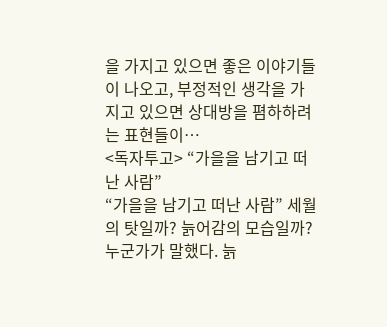을 가지고 있으면 좋은 이야기들이 나오고, 부정적인 생각을 가지고 있으면 상대방을 폄하하려는 표현들이…
<독자투고> “가을을 남기고 떠난 사람”
“가을을 남기고 떠난 사람” 세월의 탓일까? 늙어감의 모습일까? 누군가가 말했다. 늙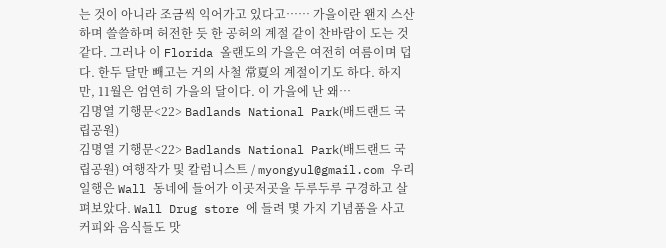는 것이 아니라 조금씩 익어가고 있다고…… 가을이란 왠지 스산하며 쓸쓸하며 허전한 듯 한 공허의 계절 같이 찬바람이 도는 것 같다. 그러나 이 Florida 올랜도의 가을은 여전히 여름이며 덥다. 한두 달만 빼고는 거의 사철 常夏의 계절이기도 하다. 하지만, 11월은 엄연히 가을의 달이다. 이 가을에 난 왜…
김명열 기행문<22> Badlands National Park(배드랜드 국립공원)
김명열 기행문<22> Badlands National Park(배드랜드 국립공원) 여행작가 및 칼럼니스트 / myongyul@gmail.com 우리 일행은 Wall 동네에 들어가 이곳저곳을 두루두루 구경하고 살펴보았다. Wall Drug store 에 들려 몇 가지 기념품을 사고 커피와 음식들도 맛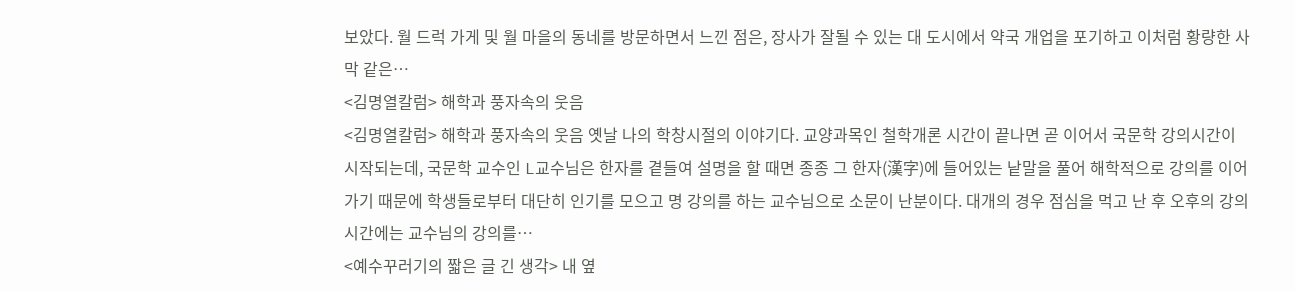보았다. 월 드럭 가게 및 월 마을의 동네를 방문하면서 느낀 점은, 장사가 잘될 수 있는 대 도시에서 약국 개업을 포기하고 이처럼 황량한 사막 같은…
<김명열칼럼> 해학과 풍자속의 웃음
<김명열칼럼> 해학과 풍자속의 웃음 옛날 나의 학창시절의 이야기다. 교양과목인 철학개론 시간이 끝나면 곧 이어서 국문학 강의시간이 시작되는데, 국문학 교수인 L교수님은 한자를 곁들여 설명을 할 때면 종종 그 한자(漢字)에 들어있는 낱말을 풀어 해학적으로 강의를 이어가기 때문에 학생들로부터 대단히 인기를 모으고 명 강의를 하는 교수님으로 소문이 난분이다. 대개의 경우 점심을 먹고 난 후 오후의 강의시간에는 교수님의 강의를…
<예수꾸러기의 짧은 글 긴 생각> 내 옆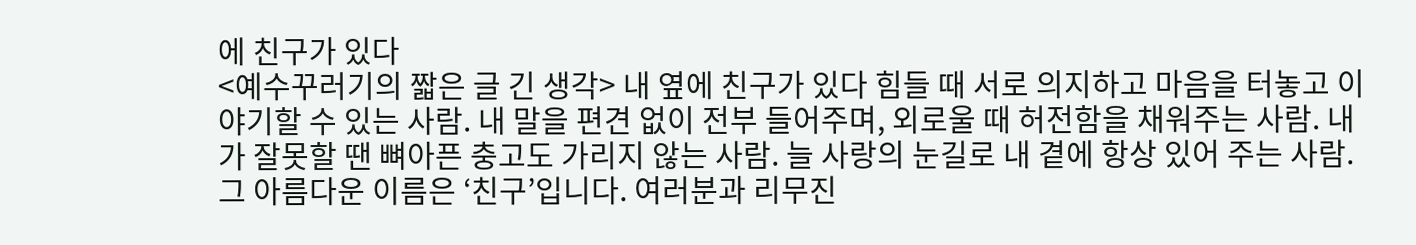에 친구가 있다
<예수꾸러기의 짧은 글 긴 생각> 내 옆에 친구가 있다 힘들 때 서로 의지하고 마음을 터놓고 이야기할 수 있는 사람. 내 말을 편견 없이 전부 들어주며, 외로울 때 허전함을 채워주는 사람. 내가 잘못할 땐 뼈아픈 충고도 가리지 않는 사람. 늘 사랑의 눈길로 내 곁에 항상 있어 주는 사람. 그 아름다운 이름은 ‘친구’입니다. 여러분과 리무진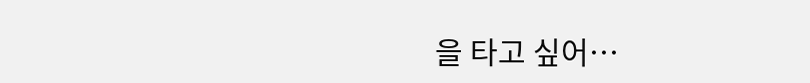을 타고 싶어…